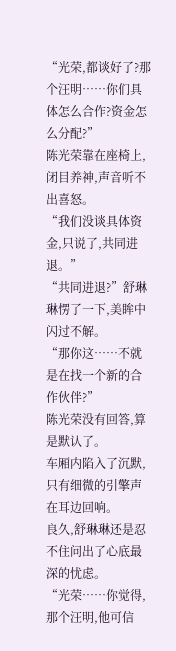“光荣,都谈好了?那个汪明……你们具体怎么合作?资金怎么分配?”
陈光荣靠在座椅上,闭目养神,声音听不出喜怒。
“我们没谈具体资金,只说了,共同进退。”
“共同进退?”舒琳琳愣了一下,美眸中闪过不解。
“那你这……不就是在找一个新的合作伙伴?”
陈光荣没有回答,算是默认了。
车厢内陷入了沉默,只有细微的引擎声在耳边回响。
良久,舒琳琳还是忍不住问出了心底最深的忧虑。
“光荣……你觉得,那个汪明,他可信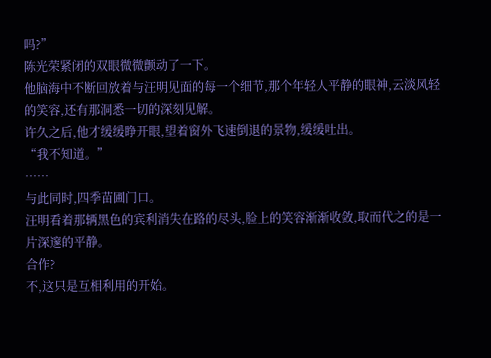吗?”
陈光荣紧闭的双眼微微颤动了一下。
他脑海中不断回放着与汪明见面的每一个细节,那个年轻人平静的眼神,云淡风轻的笑容,还有那洞悉一切的深刻见解。
许久之后,他才缓缓睁开眼,望着窗外飞速倒退的景物,缓缓吐出。
“我不知道。”
……
与此同时,四季苗圃门口。
汪明看着那辆黑色的宾利消失在路的尽头,脸上的笑容渐渐收敛,取而代之的是一片深邃的平静。
合作?
不,这只是互相利用的开始。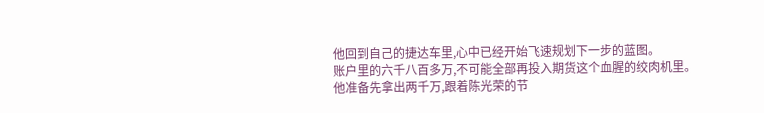他回到自己的捷达车里,心中已经开始飞速规划下一步的蓝图。
账户里的六千八百多万,不可能全部再投入期货这个血腥的绞肉机里。
他准备先拿出两千万,跟着陈光荣的节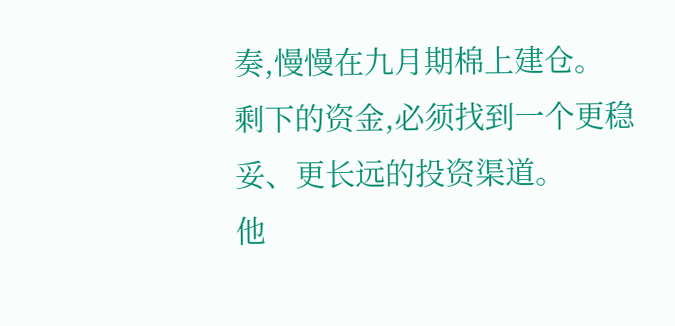奏,慢慢在九月期棉上建仓。
剩下的资金,必须找到一个更稳妥、更长远的投资渠道。
他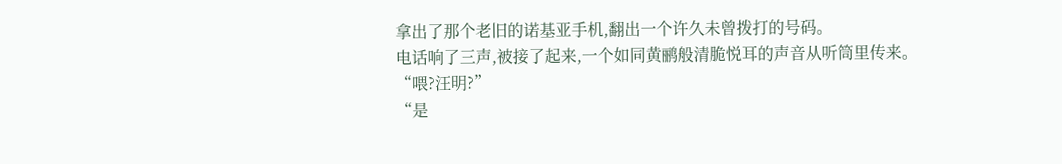拿出了那个老旧的诺基亚手机,翻出一个许久未曾拨打的号码。
电话响了三声,被接了起来,一个如同黄鹂般清脆悦耳的声音从听筒里传来。
“喂?汪明?”
“是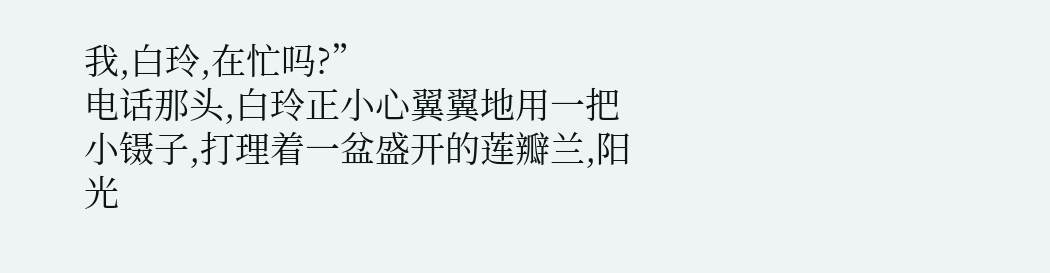我,白玲,在忙吗?”
电话那头,白玲正小心翼翼地用一把小镊子,打理着一盆盛开的莲瓣兰,阳光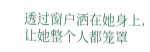透过窗户洒在她身上,让她整个人都笼罩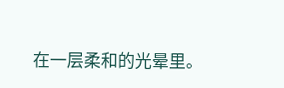在一层柔和的光晕里。